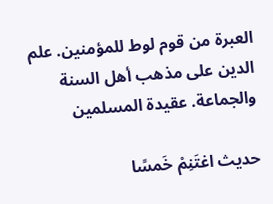العبرة من قوم لوط للمؤمنين. علم الدين على مذهب أهل السنة والجماعة. عقيدة المسلمين

حديث اغتَنِمْ خَمسًا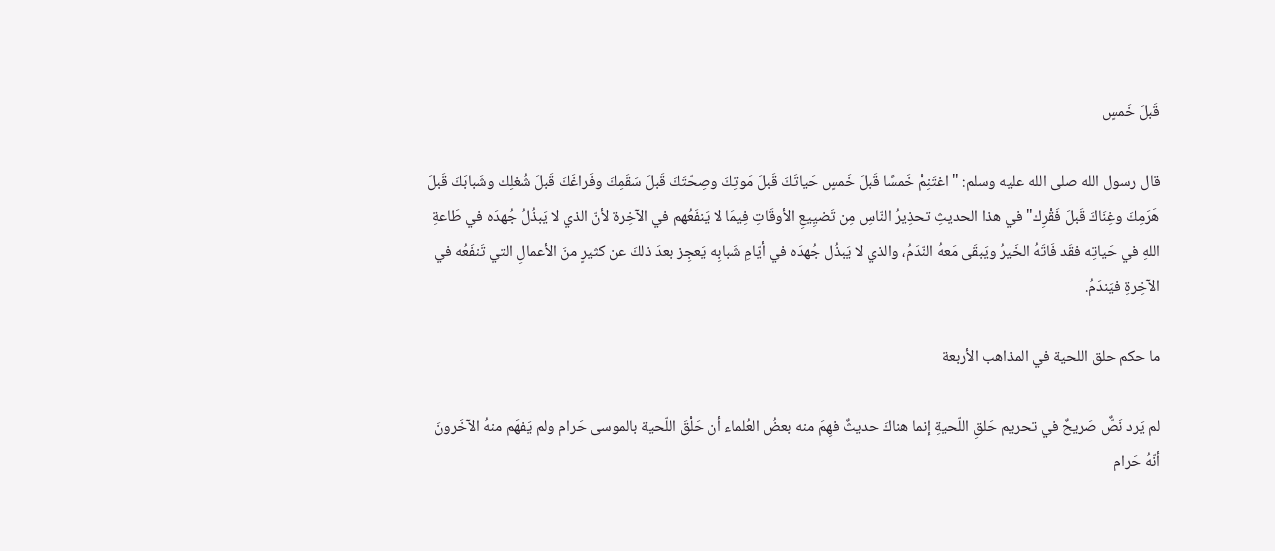قَبلَ خَمسٍ

قال رسول الله صلى الله عليه وسلم: "اغتَنِمْ خَمسًا قَبلَ خَمسٍ حَياتَكَ قَبلَ مَوتِكَ وصِحّتَكَ قَبلَ سَقَمِكَ وفَراغَكَ قَبلَ شُغلِك وشَبابَكَ قَبلَ هَرَمِكَ وغِنَاكَ قَبلَ فَقْرِك" في هذا الحديثِ تحذِيرُ النّاسِ مِن تَضيِيعِ الأوقَاتِ فِيمَا لا يَنفَعُهم في الآخِرة لأنّ الذي لا يَبذُلُ جُهدَه في طَاعةِ اللهِ في حَياتِه فقَد فَاتَهُ الخَيرُ ويَبقَى مَعهُ النّدَمُ، والذي لا يَبذُل جُهدَه في أيّامِ شَبابِه يَعجِز بعدَ ذلكَ عن كثيرٍ منَ الأعمالِ التي تَنفَعُه في الآخِرةِ فيَندَمُ.

ما حكم حلق اللحية في المذاهب الأربعة

لم يَرد نَصٌّ صَريحٌ في تحريم حَلقِ اللّحيةِ إنما هناكَ حديثٌ فهِمَ منه بعضُ العُلماء أن حَلْقَ اللّحية بالموسى حَرام ولم يَفهَم منهُ الآخَرونَ أنّهُ حَرام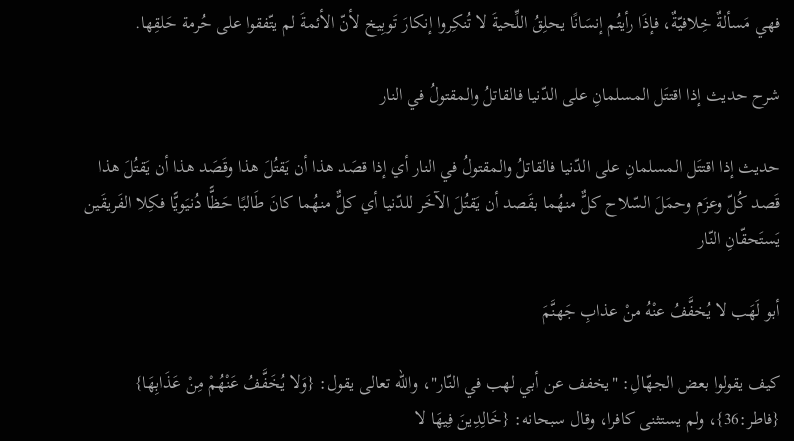فهي مَسألةٌ خِلافيّةٌ، فإذَا رأيتُم إنسَانًا يحلِقُ اللِّحيةَ لا تُنكِروا إنكارَ تَوبِيخ لأنّ الأئمةَ لم يتّفقوا على حُرمة حَلقِها.

شرح حديث إذا اقتتَل المسلمانِ على الدّنيا فالقاتلُ والمقتولُ في النار

حديث إذا اقتتَل المسلمانِ على الدّنيا فالقاتلُ والمقتولُ في النار أي إذا قصَد هذا أن يَقتُلَ هذا وقَصَد هذا أن يَقتُلَ هذا قَصد كُلّ وعزَم وحمَلَ السّلاح كلٌّ منهُما بقَصد أن يَقتُلَ الآخَر للدّنيا أي كلٌّ منهُما كانَ طَالبًا حَظًّا دُنيَويًّا فكِلا الفَريقَين يَستَحقّانِ النّار

أبو لَهَب لا يُخفَّفُ عنْهُ منْ عذابِ جَهنَّمَ

كيف يقولوا بعض الجهّالِ: "يخفف عن أبي لهب في النّار"، والله تعالى يقول: {وَلا يُخَفَّفُ عَنْهُمْ مِنْ عَذَابِهَا} {فاطر:36}، ولم يستثنى كافرا، وقال سبحانه: {خَالِدِينَ فِيهَا لا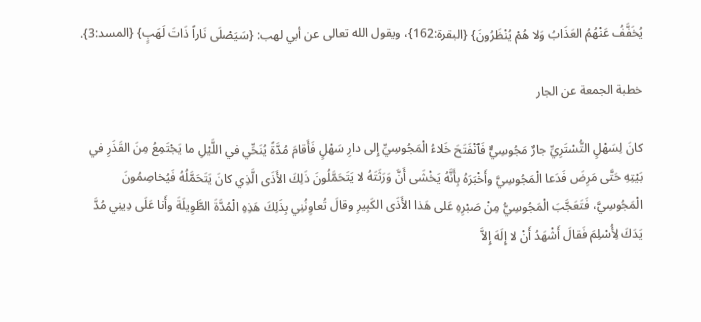يُخَفَّفُ عَنْهُمُ العَذَابُ وَلا هُمْ يُنْظَرُونَ} {البقرة:162}، ويقول الله تعالى عن أبي لهب: {سَيَصْلَى نَاراً ذَاتَ لَهَبٍ} {المسد:3}.

خطبة الجمعة عن الجار

كانَ لِسَهْلٍ التُّسْتَرِيِّ جارٌ مَجُوسِيٌّ فَٱنْفَتَحَ خَلاءُ الْمَجُوسِيِّ إِلى دارِ سَهْلٍ فَأَقامَ مُدَّةً يُنَحِّي في اللَّيْلِ ما يَجْتَمِعُ مِنَ القَذَرِ في بَيْتِهِ حَتَّى مَرِضَ فَدَعا الْمَجُوسِيَّ وأَخْبَرَهُ بِأَنَّهُ يَخْشَى أَنَّ وَرَثَتَهُ لا يَتَحَمَّلُونَ ذَلِكَ الأَذَى الَّذِي كانَ يَتَحَمَّلُهُ فَيُخاصِمُونَ الْمَجُوسِيَّ، فَتَعَجَّبَ الْمَجُوسِيُّ مِنْ صَبْرِهِ عَلى هَذا الأَذَى الكَبِيرِ وقالَ تُعاوِنُنِي بِذَلِكَ هَذِهِ الْمُدَّةَ الطَّوِيلَةَ وأَنا عَلَى دِينِي مُدَّ يَدَكَ لِأُسْلِمَ فَقالَ أَشْهَدُ أَنْ لا إِلَهَ إِلاَّ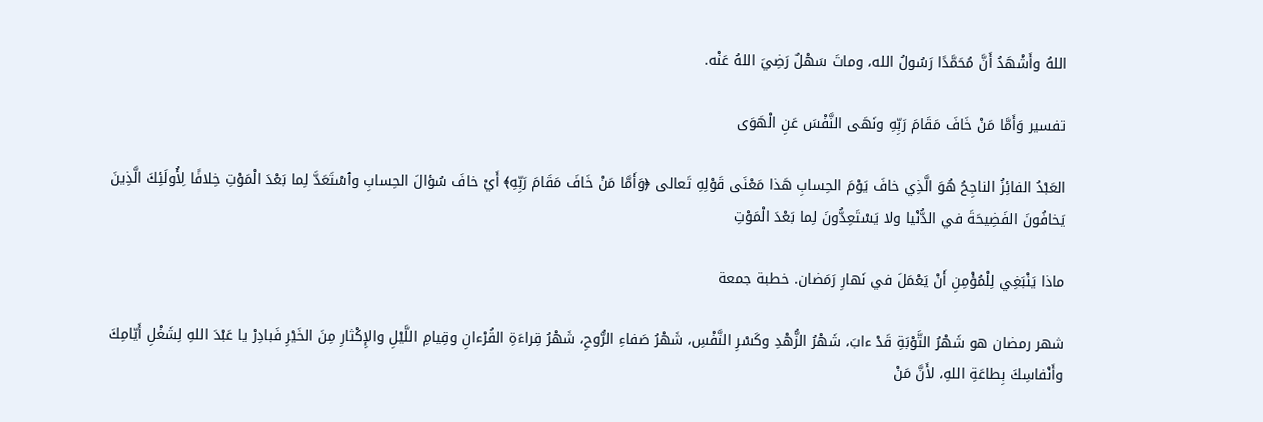اللهُ وأَشْهَدُ أَنَّ مُحَمَّدًا رَسُولُ الله، وماتَ سَهْلٌ رَضِيَ اللهُ عَنْه.

تفسير وَأَمَّا مَنْ خَافَ مَقَامَ رَبِّهِ ونَهَى النَّفْسَ عَنِ الْهَوَى

العَبْدُ الفائِزُ الناجِحُ هُوَ الَّذِي خافَ يَوْمَ الحِسابِ هَذا مَعْنَى قَوْلِهِ تَعالى ﴿وَأَمَّا مَنْ خَافَ مَقَامَ رَبِّهِ﴾ أَيْ خافَ سُؤالَ الحِسابِ وٱسْتَعَدَّ لِما بَعْدَ الْمَوْتِ خِلافًا لِأُولَئِكَ الَّذِينَ يَخافُونَ الفَضِيحَةَ في الدُّنْيا ولا يَسْتَعِدُّونَ لِما بَعْدَ الْمَوْتِ

ماذا يَنْبَغِي لِلْمُؤْمِنِ أَنْ يَعْمَلَ في نَهارِ رَمَضان. خطبة جمعة

شهر رمضان هو شَهْرُ التَّوْبَةِ قَدْ ءابَ، شَهْرُ الزُّهْدِ وكَسْرِ النَّفْسِ، شَهْرُ صَفاءِ الرُّوحِ، شَهْرُ قِراءَةِ القُرْءانِ وقِيامِ اللَّيْلِ والإِكْثارِ مِنَ الخَيْرِ فَبادِرْ يا عَبْدَ اللهِ لِشَغْلِ أَيّامِكَ وأَنْفاسِكَ بِطاعَةِ اللهِ، لأَنَّ مَنْ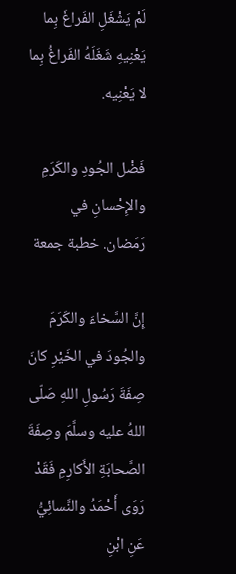لَمْ يَشْغَلِ الفَراغَ بِما يَعْنِيهِ شَغَلَهُ الفَراغُ بِما لا يَعْنِيه.

فَضْل الجُودِ والكَرَمِ والإِحْسانِ في رَمَضان. خطبة جمعة

إِنَّ السَّخاءَ والكَرَمَ والجُودَ في الخَيْرِ كانَ صِفَةَ رَسُولِ اللهِ صَلّى اللهُ عليه وسلَّمَ وصِفَةَ الصَّحابَةِ الأَكارِمِ فَقَدْ رَوَى أَحْمَدُ والنَّسائِيُّ عَنِ ابْنِ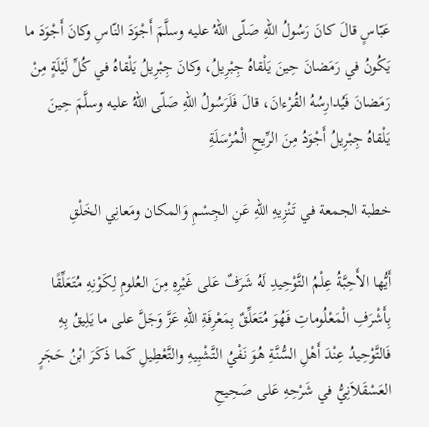عَبّاسٍ قالَ كانَ رَسُولُ اللهِ صَلّى اللهُ عليه وسلَّمَ أَجْوَدَ النّاسِ وكانَ أَجْوَدَ ما يَكُونُ في رَمَضانَ حِينَ يَلْقاهُ جِبْرِيلُ، وكانَ جِبْرِيلُ يَلْقاهُ في كُلِّ لَيْلَةٍ مِنْ رَمَضانَ فَيُدارِسُهُ القُرْءانَ، قالَ فَلَرَسُولُ اللهِ صَلّى اللهُ عليه وسلَّمَ حِينَ يَلْقاهُ جِبْرِيلُ أَجْوَدُ مِنَ الرِّيحِ الْمُرْسَلَةِ

خطبة الجمعة في تَنْزِيهِ اللهِ عَنِ الجِسْمِ وَالمكان ومَعانِي الخَلْقِ

أَيُّها الأَحِبَّةُ عِلْمُ التَّوْحِيدِ لَهُ شَرَفٌ عَلى غَيْرِهِ مِنَ العُلومِ لِكَوْنِهِ مُتَعَلِّقًا بِأَشْرَفِ الْمَعْلُوماتِ فَهُوَ مُتَعَلِّقٌ بِمَعْرِفَةِ اللهِ عَزَّ وَجَلَّ على ما يَلِيقُ بِهِ فَالتَّوْحِيدُ عِنْدَ أَهْلِ السُّنَّةِ هُوَ نَفْيُ التَّشْبِيهِ والتَّعْطِيلِ كَما ذَكَرَ ابْنُ حَجَرٍ العَسْقَلاَنِيُّ في شَرْحِهِ عَلى صَحِيحِ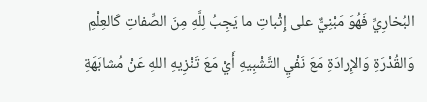البُخارِيِّ فَهُوَ مَبْنِيٌّ على إِثْباتِ ما يَجِبُ لِلَّهِ مِنَ الصِّفاتِ كَالعِلْمِ وَالقُدْرَةِ وَالإِرادَةِ مَعَ نَفْيِ التَّشْبِيهِ أَيْ مَعَ تَنْزِيهِ اللهِ عَنْ مُشابَهَةِ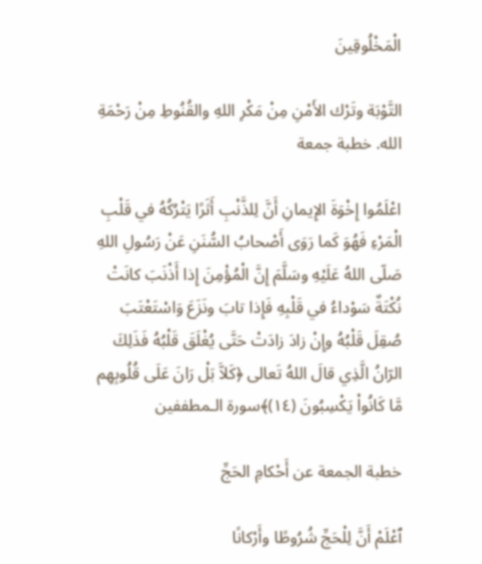الْمَخْلُوقِينَ

التَّوْبَة وتَرْك الأَمْنِ مِنْ مَكْرِ اللهِ والقُنُوطِ مِنْ رَحْمَةِ الله. خطبة جمعة

اعْلَمُوا إِخْوَةَ الإِيمانِ أَنَّ لِلذَّنْبِ أَثَرًا يَتْرُكُهُ في قَلْبِ الْمَرْءِ فَهُوَ كَما رَوَى أَصْحابُ السُّنَنِ عَنْ رَسُولِ اللهِ صَلّى اللهُ عَلَيْهِ وسَلَّمَ إِنَّ الْمُؤْمِنَ إِذا أَذْنَبَ كانَتْ نُكْتَةٌ سَوْداءُ في قَلْبِهِ فَإِذا تابَ ونَزَعَ وَاسْتَعْتَبَ صُقِلَ قَلْبُهُ وإِنْ زادَ زادَتْ حَتَّى يُغْلَقَ قَلْبُهُ فَذَلِكَ الرّانُ الَّذِي قالَ اللهُ تَعالى ﴿كَلاَّ بَلْ رَانَ عَلَى قُلُوبِهِم مَّا كَانُواْ يَكْسِبُونَ (۱٤)﴾سورة الـمطففين

خطبة الجمعة عن أَحْكامِ الحَجِّ

ٱعْلَمْ أَنَّ لِلْحَجِّ شُرُوطًا وأَرْكانًا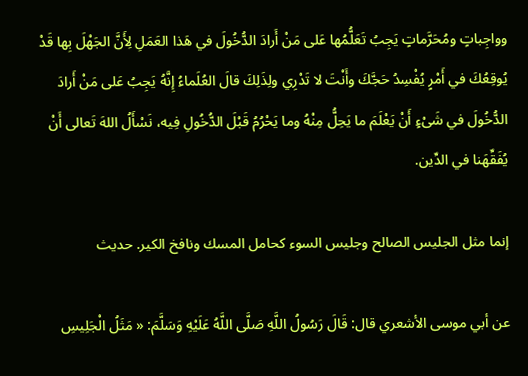وواجِباتٍ ومُحَرَّماتٍ يَجِبُ تَعَلُّمُها عَلى مَنْ أَرادَ الدُّخُولَ في هَذا العَمَلِ لِأَنَّ الجَهْلَ بِها قَدْ يُوقِعُكَ في أَمْرٍ يُفْسِدُ حَجَّكَ وأَنْتَ لا تَدْرِي ولِذَلِكَ قالَ العُلَماءُ إِنَّهُ يَجِبُ عَلى مَنْ أَرادَ الدُّخُولَ في شَىْءٍ أَنْ يَعْلَمَ ما يَحِلُّ مِنْهُ وما يَحْرُمُ قَبْلَ الدُّخُولِ فِيه، نَسْأَلُ اللهَ تَعالى أَنْ يُفَقِّهَنا في الدِّين.

إنما مثل الجليس الصالح وجليس السوء كحامل المسك ونافخ الكير. حديث

عن أبي موسى الأشعري قال: قَالَ رَسُولُ اللَّهِ صَلَّى اللَّهُ عَلَيْهِ وَسَلَّمَ: « مَثَلُ الْجَلِيسِ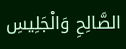الصَّالِحِ وَالْجَلِيسِ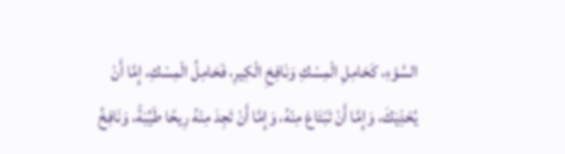السَّوْءِ، كَحَامِلِ الْمِسْكِ وَنَافِخِ الْكِيرِ، فَحَامِلُ الْمِسْكِ، إِمَّا أَنْ يُحْذِيَكَ، وَإِمَّا أَنْ تَبْتَاعَ مِنْهُ، وَإِمَّا أَنْ تَجِدَ مِنْهُ رِيحًا طَيِّبَةً، وَنَافِخُ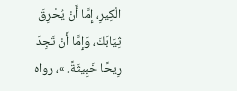الْكِيرِ، إِمَّا أَنْ يُحْرِقَ ثِيَابَكَ، وَإِمَّا أَنْ تَجِدَ رِيحًا خَبِيثَةً. »، رواه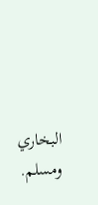البخاري ومسلم.